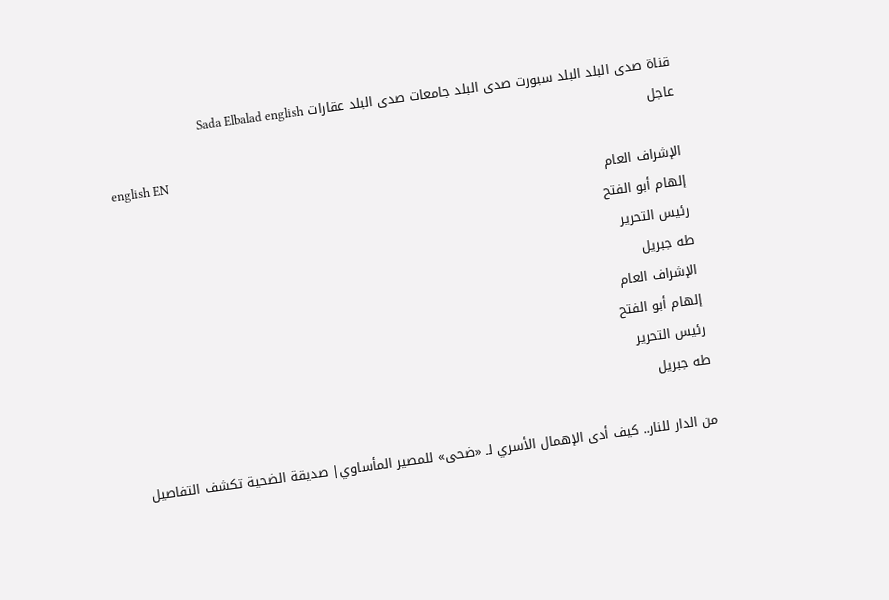قناة صدى البلد البلد سبورت صدى البلد جامعات صدى البلد عقارات Sada Elbalad english
عاجل
english EN
الإشراف العام
إلهام أبو الفتح
رئيس التحرير
طه جبريل
الإشراف العام
إلهام أبو الفتح
رئيس التحرير
طه جبريل

من الدار للنار.. كيف أدى الإهمال الأسري لـ «ضحى» للمصير المأساوي| صديقة الضحية تكشف التفاصيل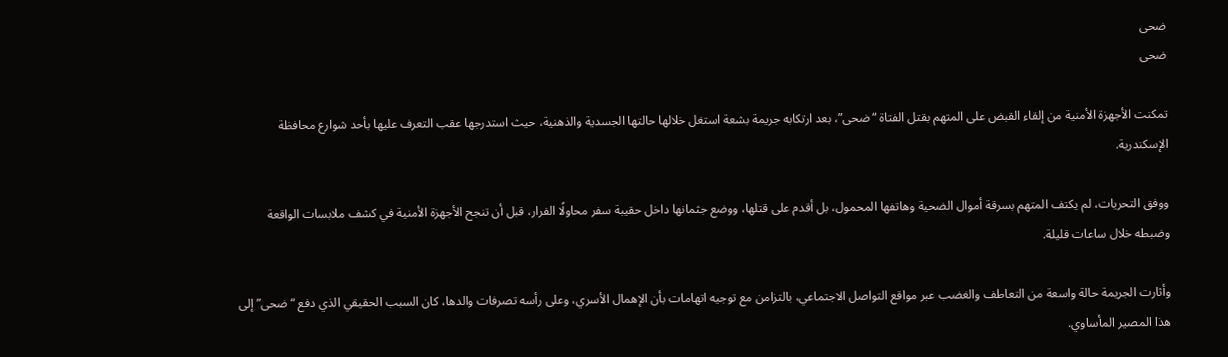ضحى
ضحى

تمكنت الأجهزة الأمنية من إلقاء القبض على المتهم بقتل الفتاة “ضحى”، بعد ارتكابه جريمة بشعة استغل خلالها حالتها الجسدية والذهنية، حيث استدرجها عقب التعرف عليها بأحد شوارع محافظة الإسكندرية.

ووفق التحريات، لم يكتف المتهم بسرقة أموال الضحية وهاتفها المحمول، بل أقدم على قتلها، ووضع جثمانها داخل حقيبة سفر محاولًا الفرار، قبل أن تنجح الأجهزة الأمنية في كشف ملابسات الواقعة وضبطه خلال ساعات قليلة.

وأثارت الجريمة حالة واسعة من التعاطف والغضب عبر مواقع التواصل الاجتماعي، بالتزامن مع توجيه اتهامات بأن الإهمال الأسري، وعلى رأسه تصرفات والدها، كان السبب الحقيقي الذي دفع “ضحى” إلى هذا المصير المأساوي.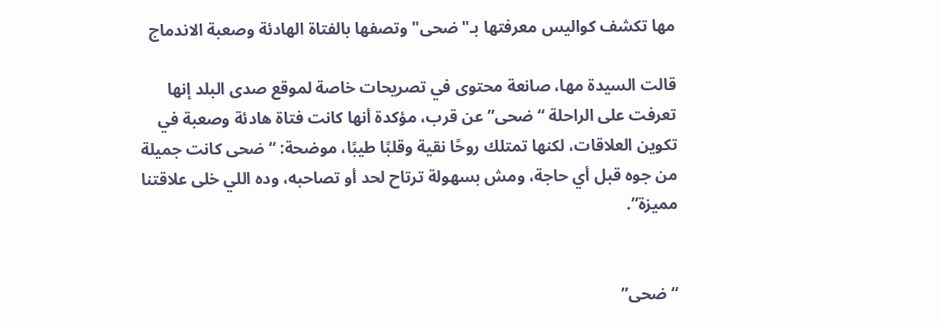مها تكشف كواليس معرفتها بـ"ضحى" وتصفها بالفتاة الهادئة وصعبة الاندماج

قالت السيدة مها، صانعة محتوى في تصريحات خاصة لموقع صدى البلد إنها تعرفت على الراحلة “ضحى” عن قرب، مؤكدة أنها كانت فتاة هادئة وصعبة في تكوين العلاقات، لكنها تمتلك روحًا نقية وقلبًا طيبًا، موضحة: “ضحى كانت جميلة من جوه قبل أي حاجة، ومش بسهولة ترتاح لحد أو تصاحبه، وده اللي خلى علاقتنا مميزة”.


“ضحى”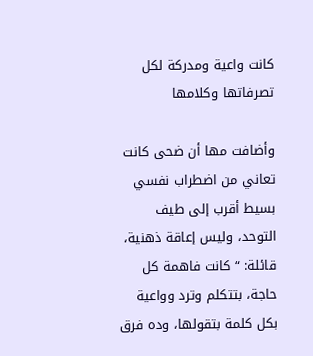كانت واعية ومدركة لكل تصرفاتها وكلامها

وأضافت مها أن ضحى كانت تعاني من اضطراب نفسي بسيط أقرب إلى طيف التوحد، وليس إعاقة ذهنية، قائلة: “كانت فاهمة كل حاجة، بتتكلم وترد وواعية بكل كلمة بتقولها، وده فرق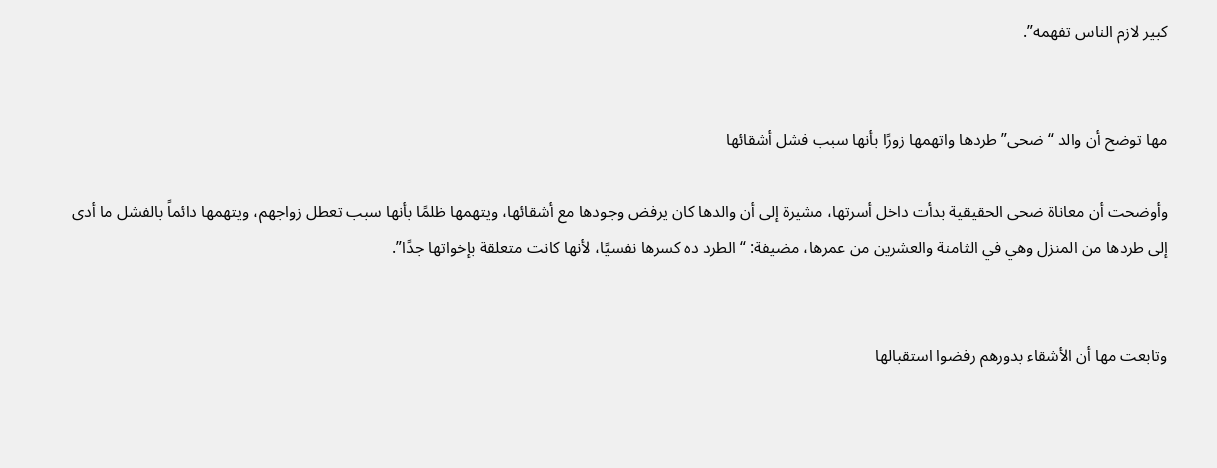كبير لازم الناس تفهمه”.


مها توضح أن والد “ضحى” طردها واتهمها زورًا بأنها سبب فشل أشقائها

وأوضحت أن معاناة ضحى الحقيقية بدأت داخل أسرتها، مشيرة إلى أن والدها كان يرفض وجودها مع أشقائها، ويتهمها ظلمًا بأنها سبب تعطل زواجهم، ويتهمها دائماً بالفشل ما أدى إلى طردها من المنزل وهي في الثامنة والعشرين من عمرها، مضيفة: “الطرد ده كسرها نفسيًا، لأنها كانت متعلقة بإخواتها جدًا”.


وتابعت مها أن الأشقاء بدورهم رفضوا استقبالها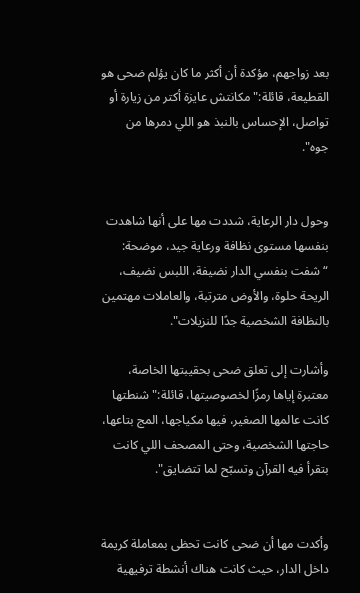بعد زواجهم، مؤكدة أن أكثر ما كان يؤلم ضحى هو القطيعة، قائلة:" مكانتش عايزة أكتر من زيارة أو تواصل، الإحساس بالنبذ هو اللي دمرها من جوه".


وحول دار الرعاية، شددت مها على أنها شاهدت بنفسها مستوى نظافة ورعاية جيد، موضحة: “شفت بنفسي الدار نضيفة، اللبس نضيف، الريحة حلوة، والأوض مترتبة، والعاملات مهتمين بالنظافة الشخصية جدًا للنزيلات".

وأشارت إلى تعلق ضحى بحقيبتها الخاصة، معتبرة إياها رمزًا لخصوصيتها، قائلة:"شنطتها كانت عالمها الصغير، فيها مكياجها، المج بتاعها، حاجتها الشخصية، وحتى المصحف اللي كانت بتقرأ فيه القرآن وتسبّح لما تتضايق".


وأكدت مها أن ضحى كانت تحظى بمعاملة كريمة داخل الدار، حيث كانت هناك أنشطة ترفيهية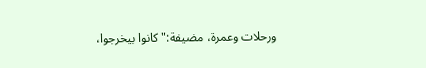ورحلات وعمرة، مضيفة:"كانوا بيخرجوا،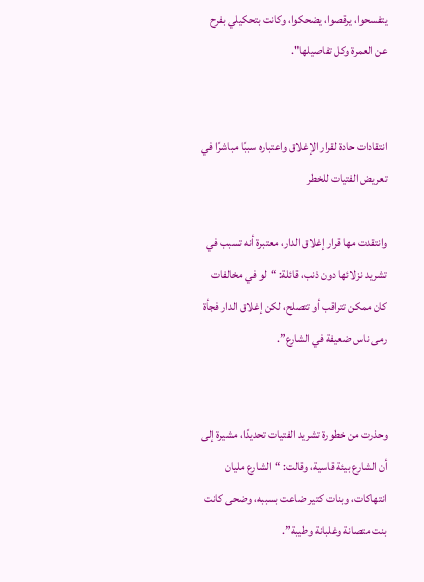يتفسحوا، يرقصوا، يضحكوا، وكانت بتحكيلي بفرح عن العمرة وكل تفاصيلها".


انتقادات حادة لقرار الإغلاق واعتباره سببًا مباشرًا في تعريض الفتيات للخطر

وانتقدت مها قرار إغلاق الدار، معتبرة أنه تسبب في تشريد نزلائها دون ذنب، قائلة: “لو في مخالفات كان ممكن تتراقب أو تتصلح، لكن إغلاق الدار فجأة رمى ناس ضعيفة في الشارع”.


وحذرت من خطورة تشريد الفتيات تحديدًا، مشيرة إلى أن الشارع بيئة قاسية، وقالت: “الشارع مليان انتهاكات، وبنات كتير ضاعت بسببه، وضحى كانت بنت متصانة وغلبانة وطيبة”.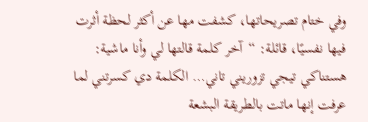وفي ختام تصريحاتها، كشفت مها عن أكثر لحظة أثرت فيها نفسيًا، قائلة: “آخر كلمة قالتها لي وأنا ماشية: هستناكي تيجي تزوريني تاني… الكلمة دي كسرتني لما عرفت إنها ماتت بالطريقة البشعة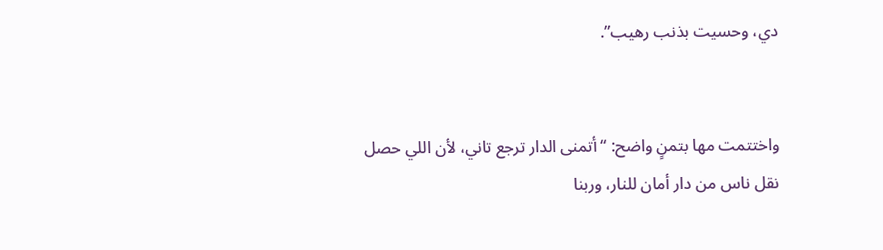دي، وحسيت بذنب رهيب”.


واختتمت مها بتمنٍ واضح: “أتمنى الدار ترجع تاني، لأن اللي حصل نقل ناس من دار أمان للنار، وربنا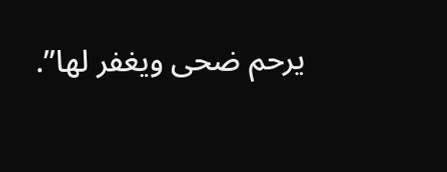يرحم ضحى ويغفر لها”.